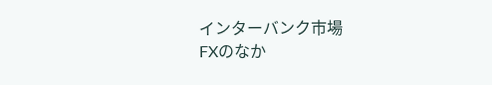インターバンク市場
FXのなか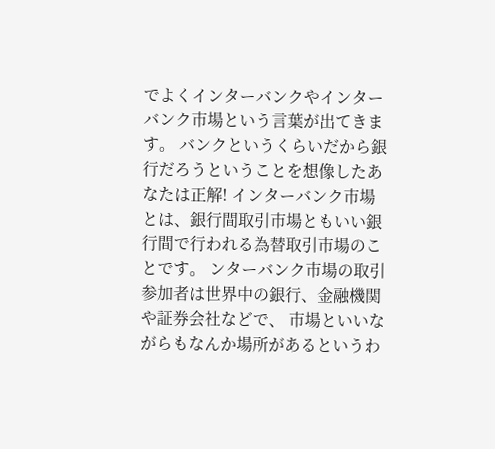でよくインターバンクやインターバンク市場という言葉が出てきます。 バンクというくらいだから銀行だろうということを想像したあなたは正解! インターバンク市場とは、銀行間取引市場ともいい銀行間で行われる為替取引市場のことです。 ンターバンク市場の取引参加者は世界中の銀行、金融機関や証券会社などで、 市場といいながらもなんか場所があるというわ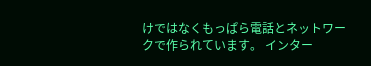けではなくもっぱら電話とネットワークで作られています。 インター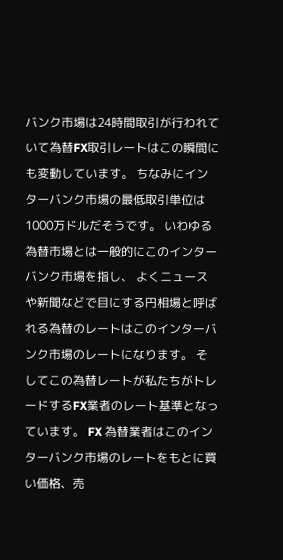バンク市場は24時間取引が行われていて為替FX取引レートはこの瞬間にも変動しています。 ちなみにインターバンク市場の最低取引単位は1000万ドルだそうです。 いわゆる為替市場とは一般的にこのインターバンク市場を指し、 よくニュースや新聞などで目にする円相場と呼ばれる為替のレートはこのインターバンク市場のレートになります。 そしてこの為替レートが私たちがトレードするFX業者のレート基準となっています。 FX 為替業者はこのインターバンク市場のレートをもとに買い価格、売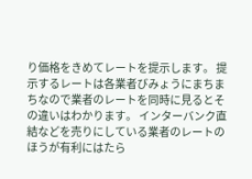り価格をきめてレートを提示します。 提示するレートは各業者びみょうにまちまちなので業者のレートを同時に見るとその違いはわかります。 インターバンク直結などを売りにしている業者のレートのほうが有利にはたら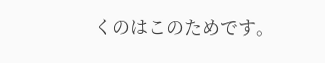くのはこのためです。